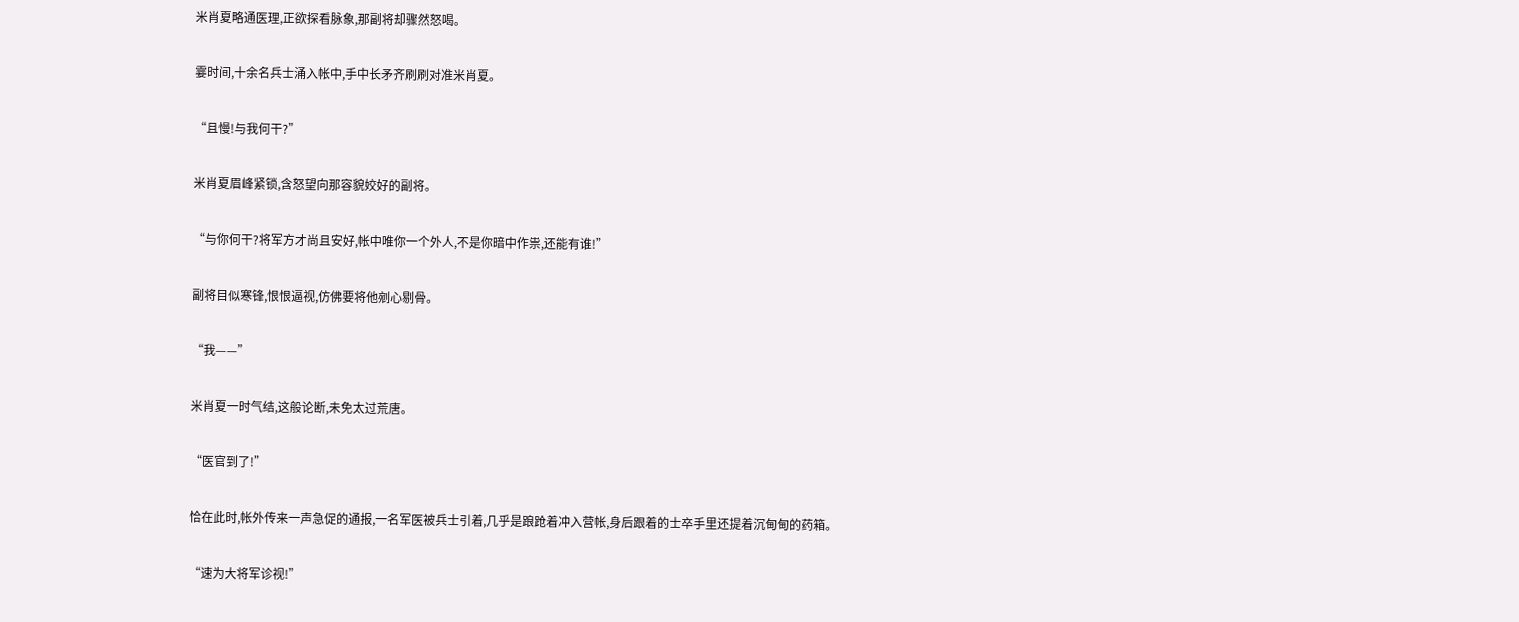米肖夏略通医理,正欲探看脉象,那副将却骤然怒喝。

霎时间,十余名兵士涌入帐中,手中长矛齐刷刷对准米肖夏。

“且慢!与我何干?”

米肖夏眉峰紧锁,含怒望向那容貌姣好的副将。

“与你何干?将军方才尚且安好,帐中唯你一个外人,不是你暗中作祟,还能有谁!”

副将目似寒锋,恨恨逼视,仿佛要将他剜心剔骨。

“我——”

米肖夏一时气结,这般论断,未免太过荒唐。

“医官到了!”

恰在此时,帐外传来一声急促的通报,一名军医被兵士引着,几乎是踉跄着冲入营帐,身后跟着的士卒手里还提着沉甸甸的药箱。

“速为大将军诊视!”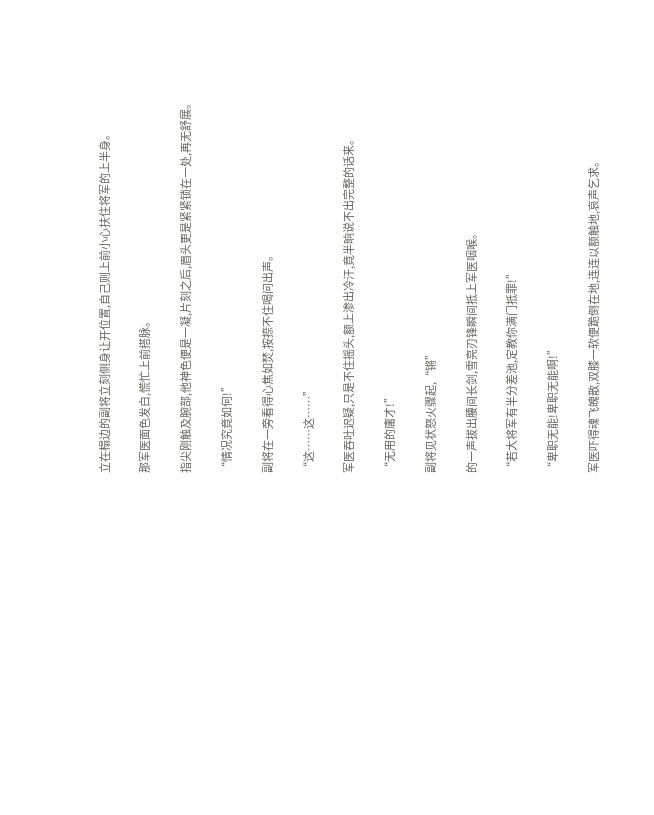立在榻边的副将立刻侧身让开位置,自己则上前小心扶住将军的上半身。

那军医面色发白,慌忙上前搭脉。

指尖刚触及腕部,他神色便是一凝,片刻之后,眉头更是紧紧锁在一处,再无舒展。

“情况究竟如何!”

副将在一旁看得心焦如焚,按捺不住喝问出声。

“这……这……”

军医吞吐迟疑,只是不住摇头,额上渗出冷汗,竟半晌说不出完整的话来。

“无用的庸才!”

副将见状怒火骤起,“锵”

的一声拔出腰间长剑,雪亮刃锋瞬间抵上军医咽喉。

“若大将军有半分差池,定教你满门抵罪!”

“卑职无能!卑职无能啊!”

军医吓得魂飞魄散,双膝一软便跪倒在地,连连以额触地,哀声乞求。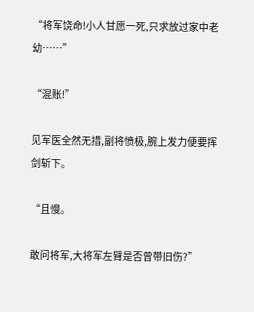“将军饶命!小人甘愿一死,只求放过家中老幼……”

“混账!”

见军医全然无措,副将愤极,腕上发力便要挥剑斩下。

“且慢。

敢问将军,大将军左臂是否曾带旧伤?”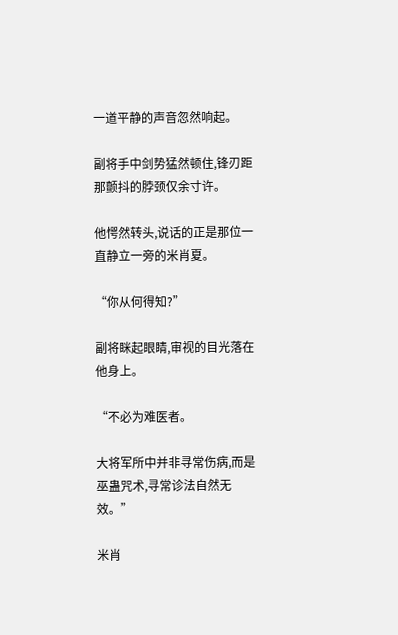一道平静的声音忽然响起。

副将手中剑势猛然顿住,锋刃距那颤抖的脖颈仅余寸许。

他愕然转头,说话的正是那位一直静立一旁的米肖夏。

“你从何得知?”

副将眯起眼睛,审视的目光落在他身上。

“不必为难医者。

大将军所中并非寻常伤病,而是巫蛊咒术,寻常诊法自然无效。”

米肖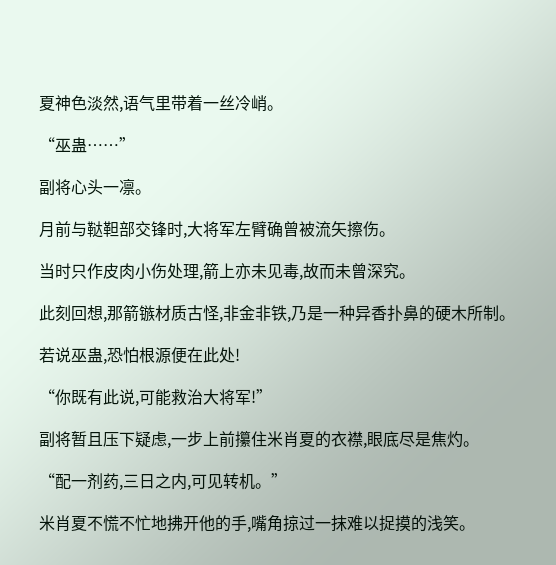夏神色淡然,语气里带着一丝冷峭。

“巫蛊……”

副将心头一凛。

月前与鞑靼部交锋时,大将军左臂确曾被流矢擦伤。

当时只作皮肉小伤处理,箭上亦未见毒,故而未曾深究。

此刻回想,那箭镞材质古怪,非金非铁,乃是一种异香扑鼻的硬木所制。

若说巫蛊,恐怕根源便在此处!

“你既有此说,可能救治大将军!”

副将暂且压下疑虑,一步上前攥住米肖夏的衣襟,眼底尽是焦灼。

“配一剂药,三日之内,可见转机。”

米肖夏不慌不忙地拂开他的手,嘴角掠过一抹难以捉摸的浅笑。